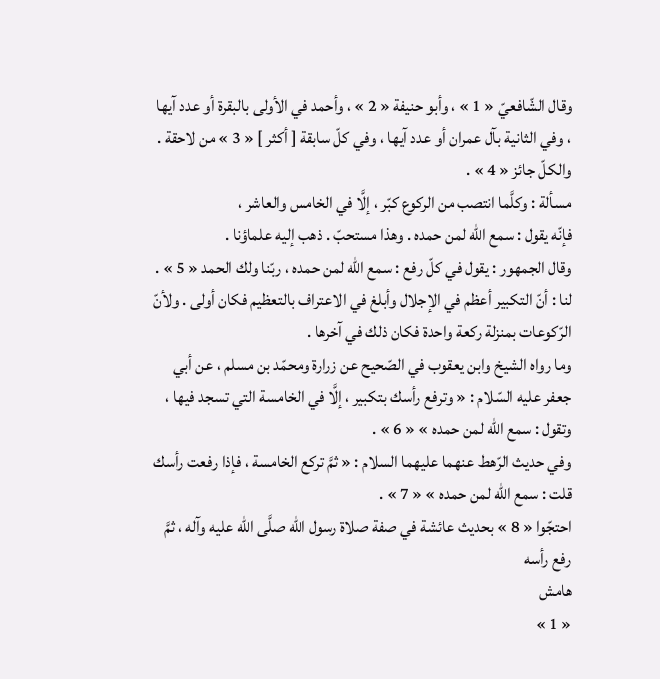وقال الشّافعيّ « 1 » ، وأبو حنيفة « 2 » ، وأحمد في الأولى بالبقرة أو عدد آيها ، وفي الثانية بآل عمران أو عدد آيها ، وفي كلّ سابقة [ أكثر ] « 3 » من لاحقة . والكلّ جائز « 4 » .
مسألة : وكلَّما انتصب من الركوع كبّر ، إلَّا في الخامس والعاشر ،
فإنّه يقول : سمع الله لمن حمده . وهذا مستحبّ . ذهب إليه علماؤنا .
وقال الجمهور : يقول في كلّ رفع : سمع الله لمن حمده ، ربّنا ولك الحمد « 5 » .
لنا : أنّ التكبير أعظم في الإجلال وأبلغ في الاعتراف بالتعظيم فكان أولى . ولأنّ الرّكوعات بمنزلة ركعة واحدة فكان ذلك في آخرها .
وما رواه الشيخ وابن يعقوب في الصّحيح عن زرارة ومحمّد بن مسلم ، عن أبي جعفر عليه السّلام : « وترفع رأسك بتكبير ، إلَّا في الخامسة التي تسجد فيها ، وتقول : سمع الله لمن حمده » « 6 » .
وفي حديث الرّهط عنهما عليهما السلام : « ثمَّ تركع الخامسة ، فإذا رفعت رأسك قلت : سمع الله لمن حمده » « 7 » .
احتجّوا « 8 » بحديث عائشة في صفة صلاة رسول الله صلَّى الله عليه وآله ، ثمَّ رفع رأسه
هامش
« 1 »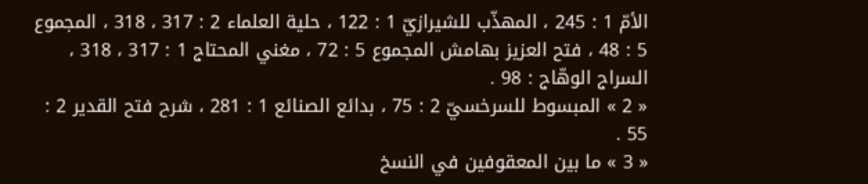الأمّ 1 : 245 ، المهذّب للشيرازيّ 1 : 122 ، حلية العلماء 2 : 317 ، 318 ، المجموع 5 : 48 ، فتح العزيز بهامش المجموع 5 : 72 ، مغني المحتاج 1 : 317 ، 318 ، السراج الوهّاج : 98 .
« 2 » المبسوط للسرخسيّ 2 : 75 ، بدائع الصنائع 1 : 281 ، شرح فتح القدير 2 : 55 .
« 3 » ما بين المعقوفين في النسخ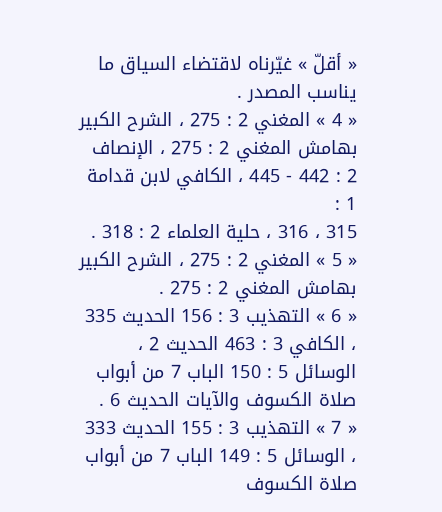« أقلّ » غيّرناه لاقتضاء السياق ما يناسب المصدر .
« 4 » المغني 2 : 275 ، الشرح الكبير بهامش المغني 2 : 275 ، الإنصاف 2 : 442 - 445 ، الكافي لابن قدامة 1 :
315 ، 316 ، حلية العلماء 2 : 318 .
« 5 » المغني 2 : 275 ، الشرح الكبير بهامش المغني 2 : 275 .
« 6 » التهذيب 3 : 156 الحديث 335 ، الكافي 3 : 463 الحديث 2 ، الوسائل 5 : 150 الباب 7 من أبواب صلاة الكسوف والآيات الحديث 6 .
« 7 » التهذيب 3 : 155 الحديث 333 ، الوسائل 5 : 149 الباب 7 من أبواب صلاة الكسوف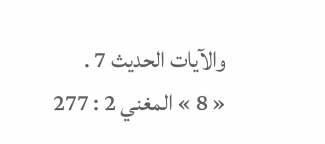والآيات الحديث 7 .
« 8 » المغني 2 : 277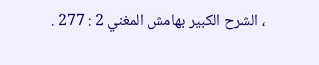، الشرح الكبير بهامش المغني 2 : 277 .